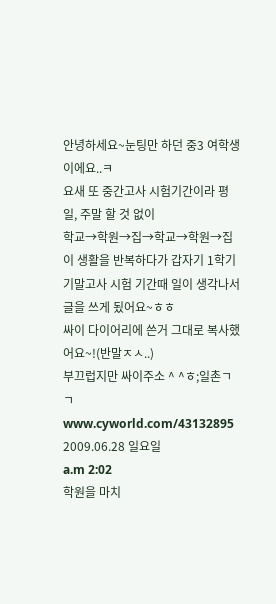안녕하세요~눈팅만 하던 중3 여학생이에요..ㅋ
요새 또 중간고사 시험기간이라 평일, 주말 할 것 없이
학교→학원→집→학교→학원→집
이 생활을 반복하다가 갑자기 1학기 기말고사 시험 기간때 일이 생각나서 글을 쓰게 됬어요~ㅎㅎ
싸이 다이어리에 쓴거 그대로 복사했어요~!(반말ㅈㅅ..)
부끄럽지만 싸이주소 ^ ^ㅎ;일촌ㄱㄱ www.cyworld.com/43132895
2009.06.28 일요일
a.m 2:02
학원을 마치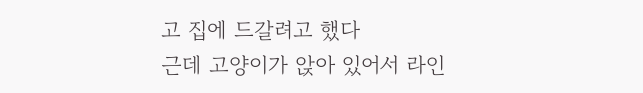고 집에 드갈려고 했다
근데 고양이가 앉아 있어서 라인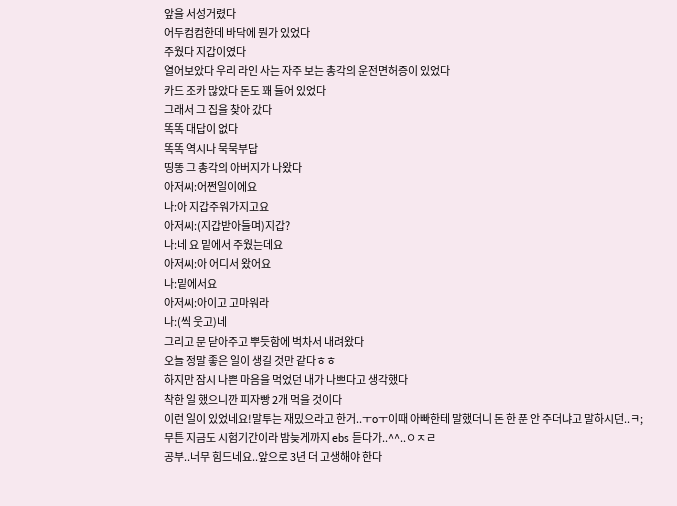앞을 서성거렸다
어두컴컴한데 바닥에 뭔가 있었다
주웠다 지갑이였다
열어보았다 우리 라인 사는 자주 보는 총각의 운전면허증이 있었다
카드 조카 많았다 돈도 꽤 들어 있었다
그래서 그 집을 찾아 갔다
똑똑 대답이 없다
똑똑 역시나 묵묵부답
띵똥 그 총각의 아버지가 나왔다
아저씨:어쩐일이에요
나:아 지갑주워가지고요
아저씨:(지갑받아들며)지갑?
나:네 요 밑에서 주웠는데요
아저씨:아 어디서 왔어요
나:밑에서요
아저씨:아이고 고마워라
나:(씩 웃고)네
그리고 문 닫아주고 뿌듯함에 벅차서 내려왔다
오늘 정말 좋은 일이 생길 것만 같다ㅎㅎ
하지만 잠시 나쁜 마음을 먹었던 내가 나쁘다고 생각했다
착한 일 했으니깐 피자빵 2개 먹을 것이다
이런 일이 있었네요!말투는 재밌으라고 한거..ㅜoㅜ이때 아빠한테 말했더니 돈 한 푼 안 주더냐고 말하시던..ㅋ;
무튼 지금도 시험기간이라 밤늦게까지 ebs 듣다가..^^..ㅇㅈㄹ
공부..너무 힘드네요..앞으로 3년 더 고생해야 한다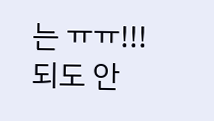는 ㅠㅠ!!!
되도 안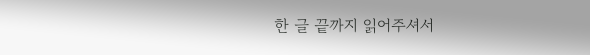한 글 끝까지 읽어주셔서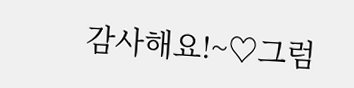감사해요!~♡그럼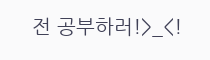전 공부하러!>_<!